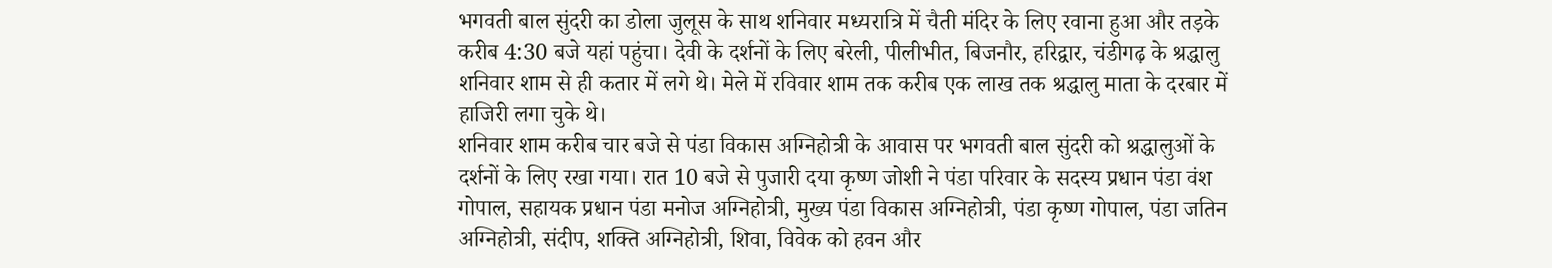भगवती बाल सुंदरी का डोला जुलूस के साथ शनिवार मध्यरात्रि में चैती मंदिर के लिए रवाना हुआ और तड़के करीब 4:30 बजे यहां पहुंचा। देवी के दर्शनों के लिए बरेली, पीलीभीत, बिजनौर, हरिद्वार, चंडीगढ़ के श्रद्धालु शनिवार शाम से ही कतार में लगे थे। मेले में रविवार शाम तक करीब एक लाख तक श्रद्धालु माता के दरबार में हाजिरी लगा चुके थे।
शनिवार शाम करीब चार बजे से पंडा विकास अग्निहोत्री के आवास पर भगवती बाल सुंदरी को श्रद्धालुओं के दर्शनों के लिए रखा गया। रात 10 बजे से पुजारी दया कृष्ण जोशी ने पंडा परिवार के सदस्य प्रधान पंडा वंश गोपाल, सहायक प्रधान पंडा मनोज अग्निहोत्री, मुख्य पंडा विकास अग्निहोत्री, पंडा कृष्ण गोपाल, पंडा जतिन अग्निहोत्री, संदीप, शक्ति अग्निहोत्री, शिवा, विवेक को हवन और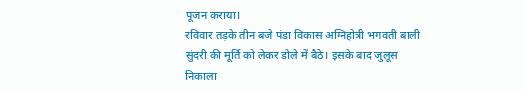पूजन कराया।
रविवार तड़के तीन बजे पंडा विकास अग्निहोत्री भगवती बाली सुंदरी की मूर्ति को लेकर डोले में बैठे। इसके बाद जुलूस निकाला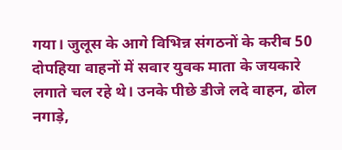गया। जुलूस के आगे विभिन्न संगठनों के करीब 50 दोपहिया वाहनों में सवार युवक माता के जयकारे लगाते चल रहे थे। उनके पीछे डीजे लदे वाहन, ढोल नगाड़े,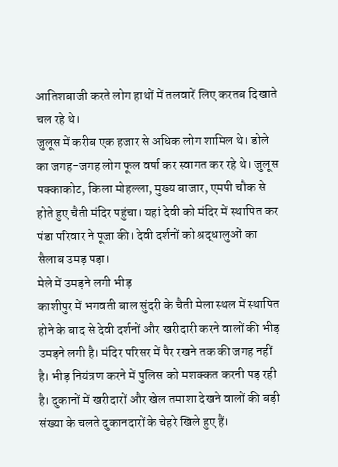आतिशबाजी करते लोग हाथों में तलवारें लिए करतब दिखाते चल रहे थे।
जुलूस में करीब एक हजार से अधिक लोग शामिल थे। डोले का जगह-जगह लोग फूल वर्षा कर स्वागत कर रहे थे। जुलूस पक्काकोट, किला मोहल्ला, मुख्य बाजार, एमपी चौक से होते हुए चैती मंदिर पहुंचा। यहां देवी को मंदिर में स्थापित कर पंडा परिवार ने पूजा की। देवी दर्शनों को श्रद्धालुओं का सैलाब उमड़ पड़ा।
मेले में उमड़ने लगी भीड़
काशीपुर में भगवती बाल सुंदरी के चैती मेला स्थल में स्थापित होने के बाद से देवी दर्शनों और खरीदारी करने वालों की भीड़ उमड़ने लगी है। मंदिर परिसर में पैर रखने तक की जगह नहीं है। भीड़ नियंत्रण करने में पुलिस को मशक्कत करनी पड़ रही है। दुकानों में खरीदारों और खेल तमाशा देखने वालों की बड़ी संख्या के चलते दुकानदारों के चेहरे खिले हुए हैं।